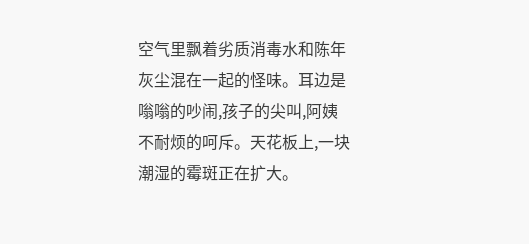空气里飘着劣质消毒水和陈年灰尘混在一起的怪味。耳边是嗡嗡的吵闹,孩子的尖叫,阿姨不耐烦的呵斥。天花板上,一块潮湿的霉斑正在扩大。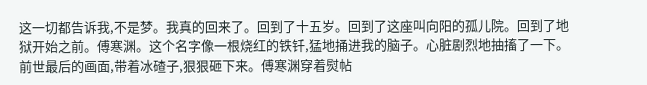这一切都告诉我,不是梦。我真的回来了。回到了十五岁。回到了这座叫向阳的孤儿院。回到了地狱开始之前。傅寒渊。这个名字像一根烧红的铁钎,猛地捅进我的脑子。心脏剧烈地抽搐了一下。前世最后的画面,带着冰碴子,狠狠砸下来。傅寒渊穿着熨帖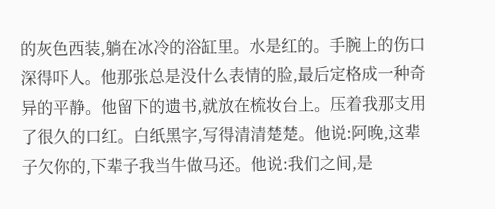的灰色西装,躺在冰冷的浴缸里。水是红的。手腕上的伤口深得吓人。他那张总是没什么表情的脸,最后定格成一种奇异的平静。他留下的遗书,就放在梳妆台上。压着我那支用了很久的口红。白纸黑字,写得清清楚楚。他说:阿晚,这辈子欠你的,下辈子我当牛做马还。他说:我们之间,是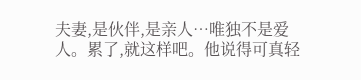夫妻,是伙伴,是亲人…唯独不是爱人。累了,就这样吧。他说得可真轻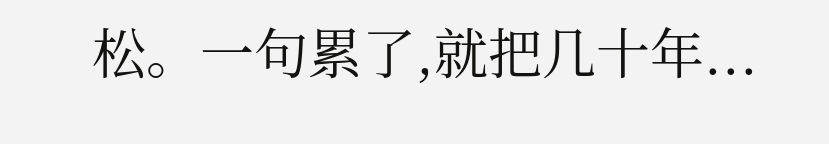松。一句累了,就把几十年...